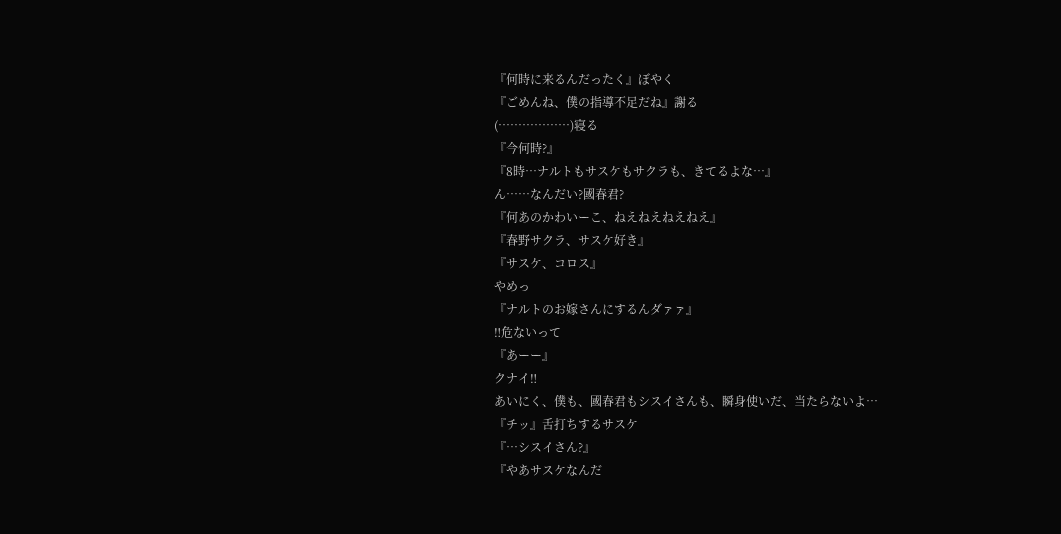『何時に来るんだったく』ぼやく
『ごめんね、僕の指導不足だね』謝る
(………………)寝る
『今何時?』
『8時…ナルトもサスケもサクラも、きてるよな…』
ん……なんだい?國春君?
『何あのかわいーこ、ねえねえねえねえ』
『春野サクラ、サスケ好き』
『サスケ、コロス』
やめっ
『ナルトのお嫁さんにするんダァァ』
‼危ないって
『あーー』
クナイ‼
あいにく、僕も、國春君もシスイさんも、瞬身使いだ、当たらないよ…
『チッ』舌打ちするサスケ
『…シスイさん?』
『やあサスケなんだ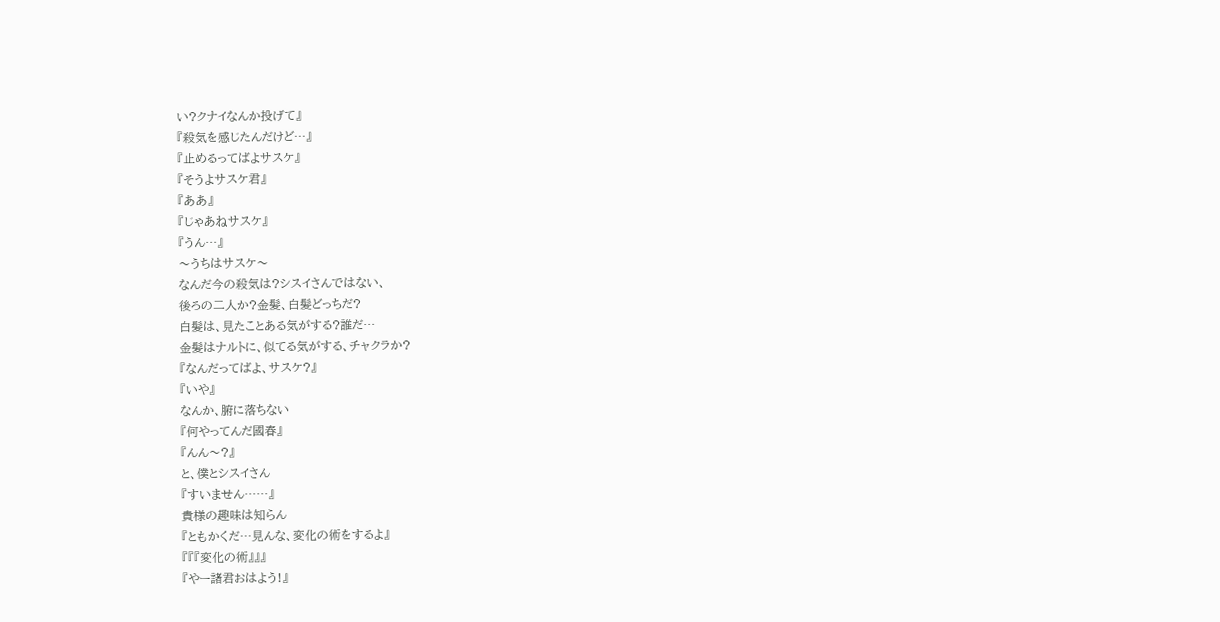い?クナイなんか投げて』
『殺気を感じたんだけど…』
『止めるってばよサスケ』
『そうよサスケ君』
『ああ』
『じゃあねサスケ』
『うん…』
〜うちはサスケ〜
なんだ今の殺気は?シスイさんではない、
後ろの二人か?金髪、白髪どっちだ?
白髪は、見たことある気がする?誰だ…
金髪はナルトに、似てる気がする、チャクラか?
『なんだってばよ、サスケ?』
『いや』
なんか、腑に落ちない
『何やってんだ國春』
『んん〜?』
と、僕とシスイさん
『すいません……』
貴様の趣味は知らん
『ともかくだ…見んな、変化の術をするよ』
『『『変化の術』』』
『やー諸君おはよう!』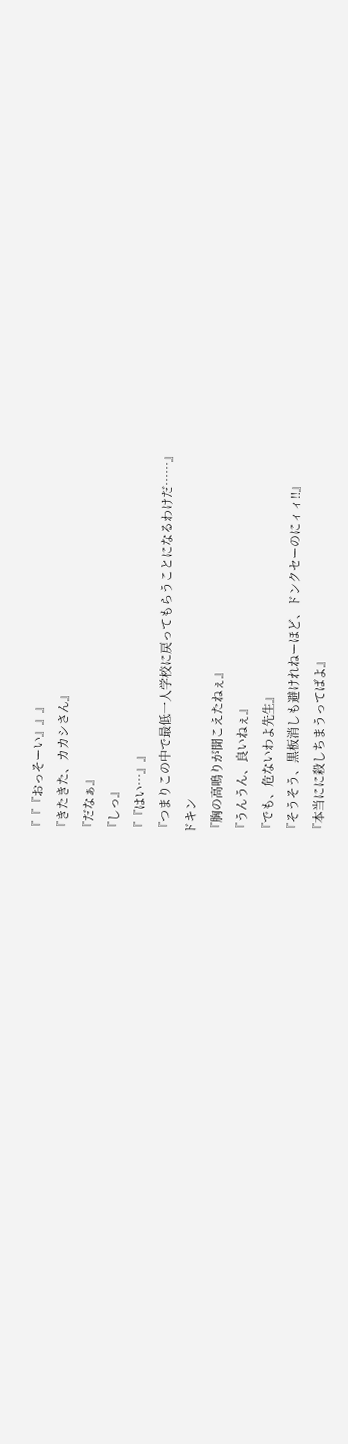『『『おっそーい』』』
『きたきた、カカシさん』
『だなぁ』
『しっ』
『『はい…』』
『つまりこの中で最低一人学校に戻ってもらうことになるわけだ……』
ドキン
『胸の高鳴りが聞こえたねぇ』
『うんうん、良いねぇ』
『でも、危ないわよ先生』
『そうそう、黒板消しも避けれねーほど、ドンクセーのにィィ‼』
『本当にに殺しちまうってばよ』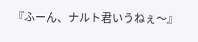『ふーん、ナルト君いうねぇ〜』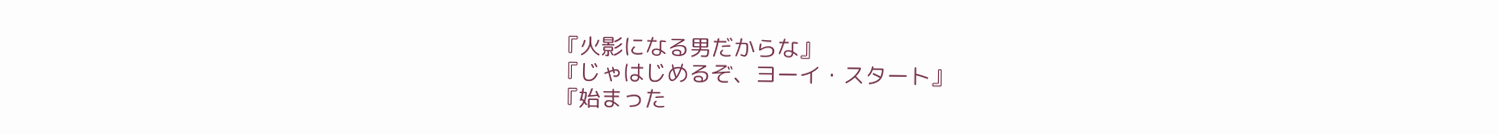『火影になる男だからな』
『じゃはじめるぞ、ヨーイ・スタート』
『始まった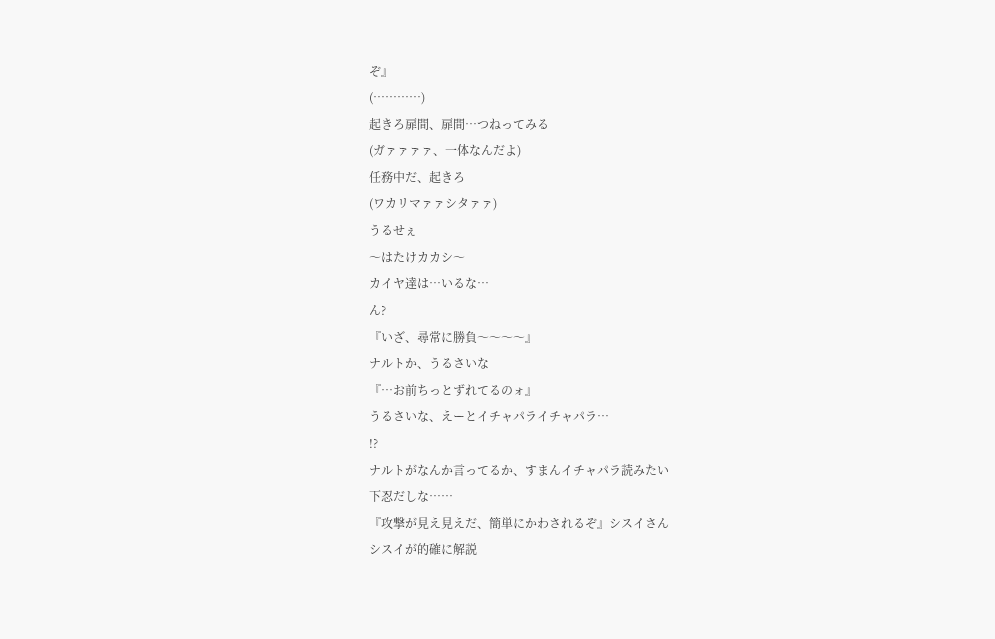ぞ』
(…………)
起きろ扉間、扉間…つねってみる
(ガァァァァ、一体なんだよ)
任務中だ、起きろ
(ワカリマァァシタァァ)
うるせぇ
〜はたけカカシ〜
カイヤ達は…いるな…
ん?
『いざ、尋常に勝負〜〜〜〜』
ナルトか、うるさいな
『…お前ちっとずれてるのォ』
うるさいな、えーとイチャパライチャパラ…
!?
ナルトがなんか言ってるか、すまんイチャパラ読みたい
下忍だしな……
『攻撃が見え見えだ、簡単にかわされるぞ』シスイさん
シスイが的確に解説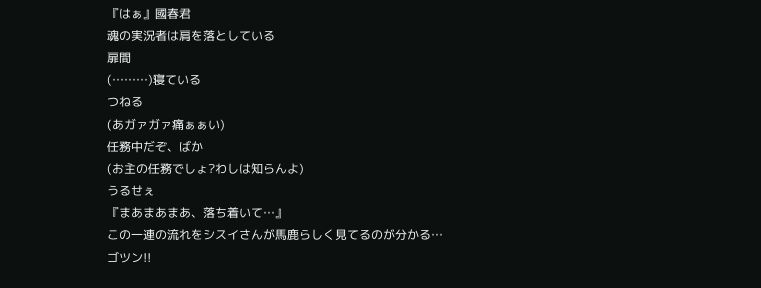『はぁ』國春君
魂の実況者は肩を落としている
扉間
(………)寝ている
つねる
(あガァガァ痛ぁぁい)
任務中だぞ、ばか
(お主の任務でしょ?わしは知らんよ)
うるせぇ
『まあまあまあ、落ち着いて…』
この一連の流れをシスイさんが馬鹿らしく見てるのが分かる…
ゴツン!!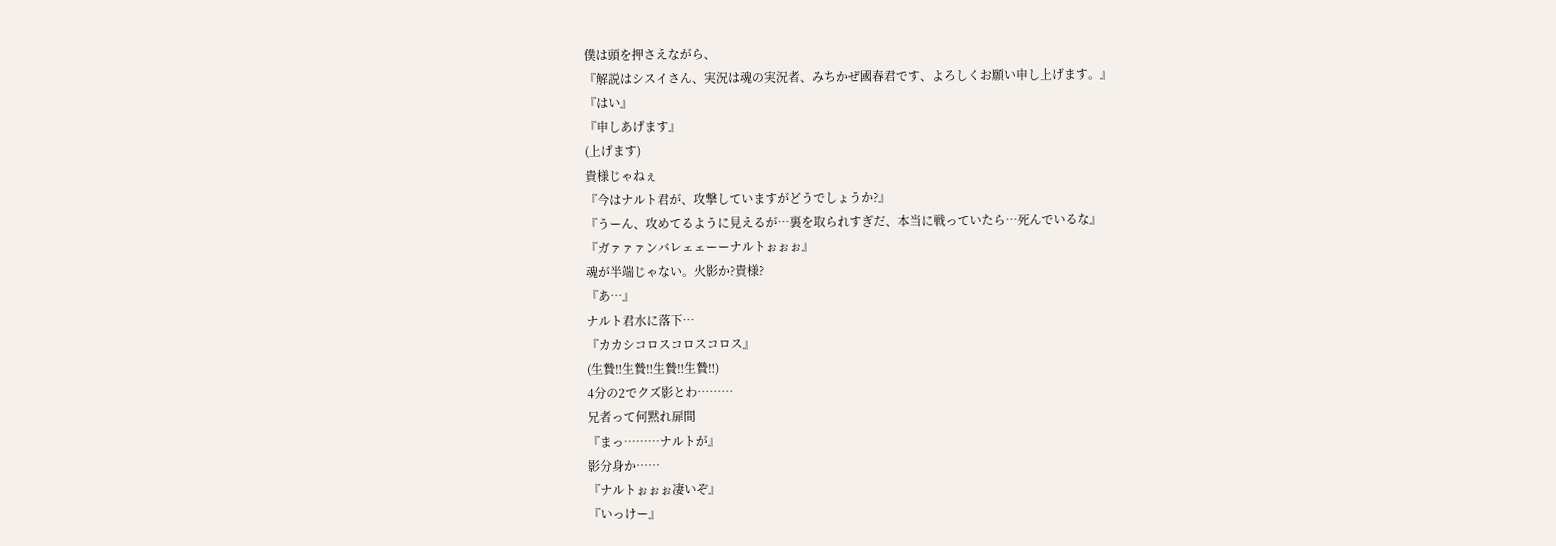僕は頭を押さえながら、
『解説はシスイさん、実況は魂の実況者、みちかぜ國春君です、よろしくお願い申し上げます。』
『はい』
『申しあげます』
(上げます)
貴様じゃねぇ
『今はナルト君が、攻撃していますがどうでしょうか?』
『うーん、攻めてるように見えるが…裏を取られすぎだ、本当に戦っていたら…死んでいるな』
『ガァァァンバレェェーーナルトぉぉぉ』
魂が半端じゃない。火影か?貴様?
『あ…』
ナルト君水に落下…
『カカシコロスコロスコロス』
(生贄‼生贄‼生贄‼生贄‼)
4分の2でクズ影とわ………
兄者って何黙れ扉間
『まっ………ナルトが』
影分身か……
『ナルトぉぉぉ凄いぞ』
『いっけー』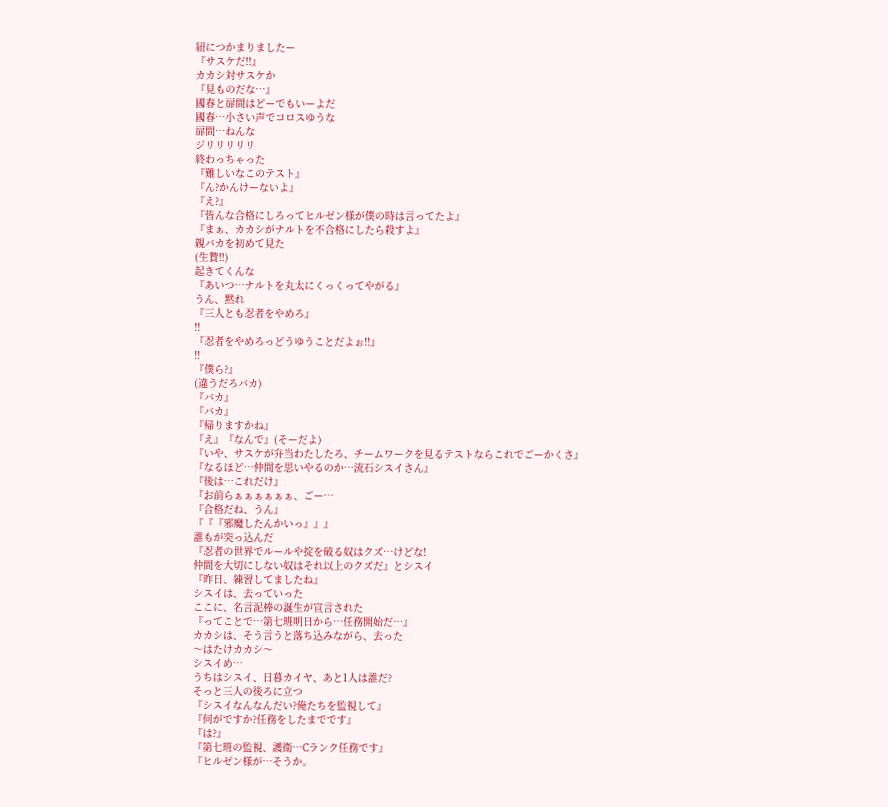紐につかまりましたー
『サスケだ‼』
カカシ対サスケか
『見ものだな…』
國春と扉間はどーでもいーよだ
國春…小さい声でコロスゆうな
扉間…ねんな
ジリリリリリ
終わっちゃった
『難しいなこのテスト』
『ん?かんけーないよ』
『え?』
『皆んな合格にしろってヒルゼン様が僕の時は言ってたよ』
『まぁ、カカシがナルトを不合格にしたら殺すよ』
親バカを初めて見た
(生贄‼)
起きてくんな
『あいつ…ナルトを丸太にくっくってやがる』
うん、黙れ
『三人とも忍者をやめろ』
‼
『忍者をやめろっどうゆうことだよぉ‼』
‼
『僕ら?』
(違うだろバカ)
『バカ』
『バカ』
『帰りますかね』
『え』『なんで』(そーだよ)
『いや、サスケが弁当わたしたろ、チームワークを見るテストならこれでごーかくさ』
『なるほど…仲間を思いやるのか…流石シスイさん』
『後は…これだけ』
『お前らぁぁぁぁぁぁ、ごー…
『合格だね、うん』
『『『邪魔したんかいっ』』』
誰もが突っ込んだ
『忍者の世界でルールや掟を破る奴はクズ…けどな!
仲間を大切にしない奴はそれ以上のクズだ』とシスイ
『昨日、練習してましたね』
シスイは、去っていった
ここに、名言泥棒の誕生が宣言された
『ってことで…第七班明日から…任務開始だ…』
カカシは、そう言うと落ち込みながら、去った
〜はたけカカシ〜
シスイめ…
うちはシスイ、日暮カイヤ、あと1人は誰だ?
そっと三人の後ろに立つ
『シスイなんなんだい?俺たちを監視して』
『何がですか?任務をしたまでです』
『は?』
『第七班の監視、護衛…Cランク任務です』
『ヒルゼン様が…そうか。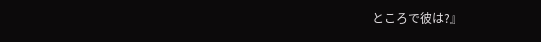ところで彼は?』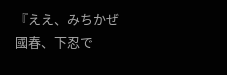『ええ、みちかぜ國春、下忍で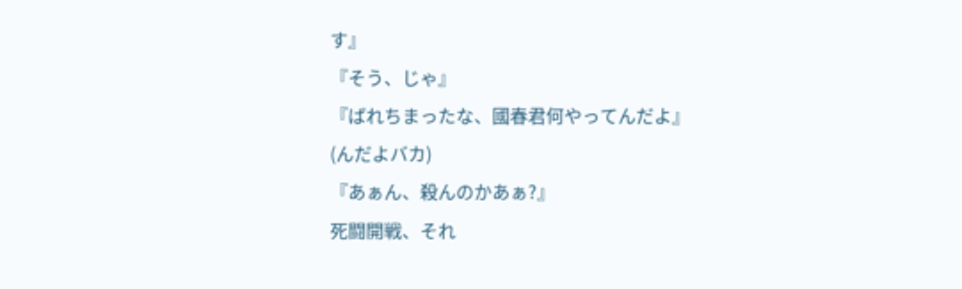す』
『そう、じゃ』
『ばれちまったな、國春君何やってんだよ』
(んだよバカ)
『あぁん、殺んのかあぁ?』
死闘開戦、それ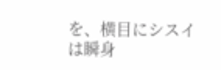を、横目にシスイは瞬身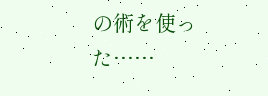の術を使った……